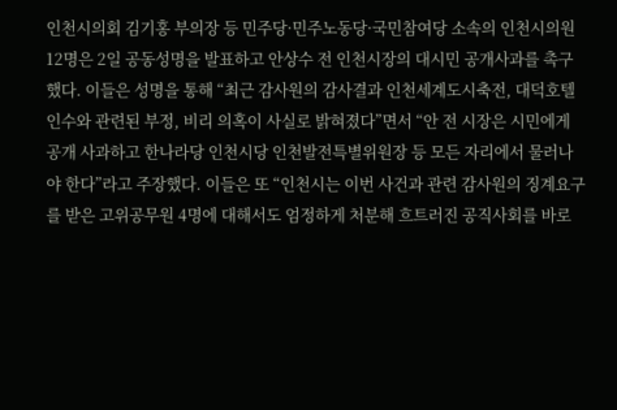인천시의회 김기홍 부의장 등 민주당·민주노동당·국민참여당 소속의 인천시의원 12명은 2일 공동성명을 발표하고 안상수 전 인천시장의 대시민 공개사과를 촉구했다. 이들은 성명을 통해 “최근 감사원의 감사결과 인천세계도시축전, 대덕호텔 인수와 관련된 부정, 비리 의혹이 사실로 밝혀졌다”면서 “안 전 시장은 시민에게 공개 사과하고 한나라당 인천시당 인천발전특별위원장 등 모든 자리에서 물러나야 한다”라고 주장했다. 이들은 또 “인천시는 이번 사건과 관련 감사원의 징계요구를 받은 고위공무원 4명에 대해서도 엄정하게 처분해 흐트러진 공직사회를 바로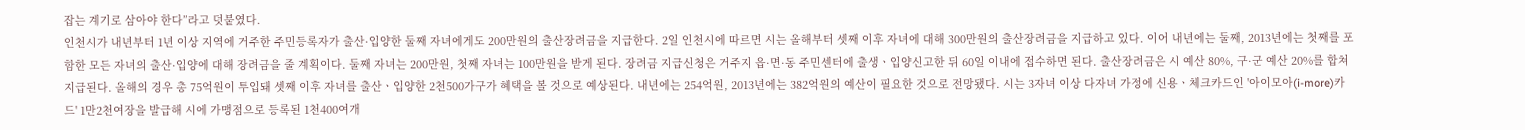잡는 계기로 삼아야 한다”라고 덧붙였다.
인천시가 내년부터 1년 이상 지역에 거주한 주민등록자가 출산·입양한 둘째 자녀에게도 200만원의 출산장려금을 지급한다. 2일 인천시에 따르면 시는 올해부터 셋째 이후 자녀에 대해 300만원의 출산장려금을 지급하고 있다. 이어 내년에는 둘째, 2013년에는 첫째를 포함한 모든 자녀의 출산·입양에 대해 장려금을 줄 계획이다. 둘째 자녀는 200만원, 첫째 자녀는 100만원을 받게 된다. 장려금 지급신청은 거주지 읍·면·동 주민센터에 출생ㆍ입양신고한 뒤 60일 이내에 접수하면 된다. 출산장려금은 시 예산 80%, 구·군 예산 20%를 합쳐 지급된다. 올해의 경우 총 75억원이 투입돼 셋째 이후 자녀를 출산ㆍ입양한 2천500가구가 혜택을 볼 것으로 예상된다. 내년에는 254억원, 2013년에는 382억원의 예산이 필요한 것으로 전망됐다. 시는 3자녀 이상 다자녀 가정에 신용ㆍ체크카드인 '아이모아(i-more)카드' 1만2천여장을 발급해 시에 가맹점으로 등록된 1천400여개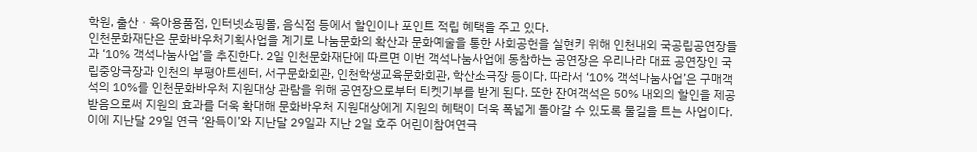학원, 출산ㆍ육아용품점, 인터넷쇼핑몰, 음식점 등에서 할인이나 포인트 적립 혜택을 주고 있다.
인천문화재단은 문화바우처기획사업을 계기로 나눔문화의 확산과 문화예술을 통한 사회공헌을 실현키 위해 인천내외 국공립공연장들과 ‘10% 객석나눔사업’을 추진한다. 2일 인천문화재단에 따르면 이번 객석나눔사업에 동참하는 공연장은 우리나라 대표 공연장인 국립중앙극장과 인천의 부평아트센터, 서구문화회관, 인천학생교육문화회관, 학산소극장 등이다. 따라서 ‘10% 객석나눔사업’은 구매객석의 10%를 인천문화바우처 지원대상 관람을 위해 공연장으로부터 티켓기부를 받게 된다. 또한 잔여객석은 50% 내외의 할인을 제공받음으로써 지원의 효과를 더욱 확대해 문화바우처 지원대상에게 지원의 혜택이 더욱 폭넓게 돌아갈 수 있도록 물길을 트는 사업이다. 이에 지난달 29일 연극 ‘완득이’와 지난달 29일과 지난 2일 호주 어린이참여연극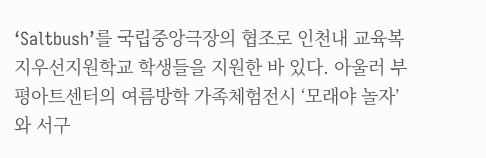‘Saltbush’를 국립중앙극장의 협조로 인천내 교육복지우선지원학교 학생들을 지원한 바 있다. 아울러 부평아트센터의 여름방학 가족체험전시 ‘모래야 놀자’와 서구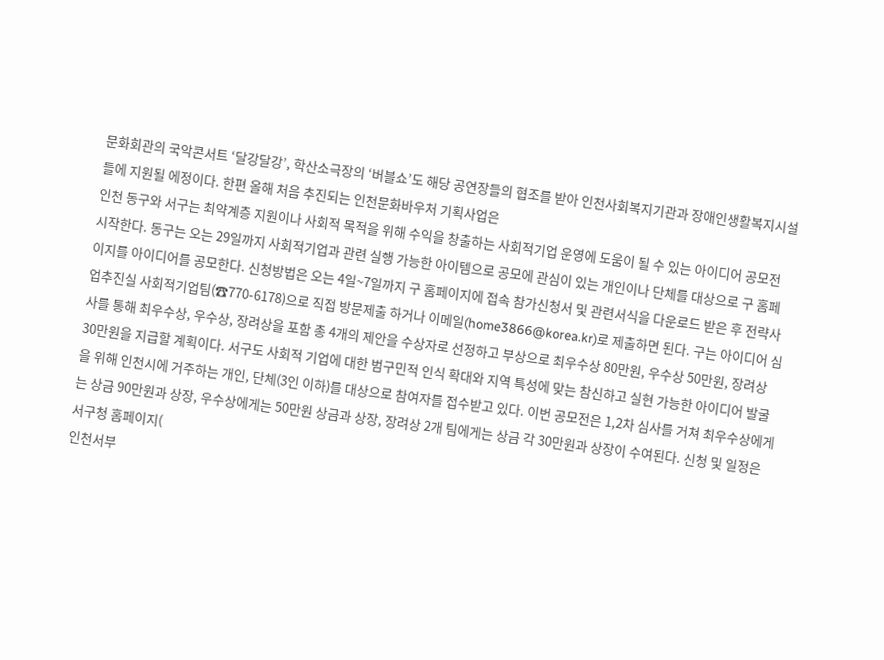문화회관의 국악콘서트 ‘달강달강’, 학산소극장의 ‘버블쇼’도 해당 공연장들의 협조를 받아 인천사회복지기관과 장애인생활복지시설들에 지원될 에정이다. 한편 올해 처음 추진되는 인천문화바우처 기획사업은
인천 동구와 서구는 최약계층 지원이나 사회적 목적을 위해 수익을 창출하는 사회적기업 운영에 도움이 될 수 있는 아이디어 공모전 시작한다. 동구는 오는 29일까지 사회적기업과 관련 실행 가능한 아이템으로 공모에 관심이 있는 개인이나 단체를 대상으로 구 홈페이지를 아이디어를 공모한다. 신청방법은 오는 4일~7일까지 구 홈페이지에 접속 참가신청서 및 관련서식을 다운로드 받은 후 전략사업추진실 사회적기업팀(☎770-6178)으로 직접 방문제출 하거나 이메일(home3866@korea.kr)로 제출하면 된다. 구는 아이디어 심사를 통해 최우수상, 우수상, 장려상을 포함 총 4개의 제안을 수상자로 선정하고 부상으로 최우수상 80만원, 우수상 50만원, 장려상 30만원을 지급할 계획이다. 서구도 사회적 기업에 대한 범구민적 인식 확대와 지역 특성에 맞는 참신하고 실현 가능한 아이디어 발굴을 위해 인천시에 거주하는 개인, 단체(3인 이하)를 대상으로 참여자를 접수받고 있다. 이번 공모전은 1,2차 심사를 거쳐 최우수상에게는 상금 90만원과 상장, 우수상에게는 50만원 상금과 상장, 장려상 2개 팀에게는 상금 각 30만원과 상장이 수여된다. 신청 및 일정은 서구청 홈페이지(
인천서부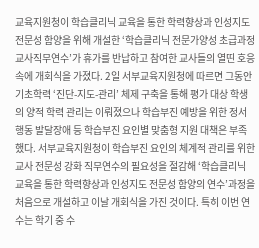교육지원청이 학습클리닉 교육을 통한 학력향상과 인성지도 전문성 함양을 위해 개설한 ‘학습클리닉 전문가양성 초급과정 교사직무연수’가 휴가를 반납하고 참여한 교사들의 열띤 호응 속에 개회식을 가졌다. 2일 서부교육지원청에 따르면 그동안 기초학력 ‘진단-지도-관리’ 체제 구축을 통해 평가 대상 학생의 양적 학력 관리는 이뤄졌으나 학습부진 예방을 위한 정서 행동 발달장애 등 학습부진 요인별 맞춤형 지원 대책은 부족했다. 서부교육지원청이 학습부진 요인의 체계적 관리를 위한 교사 전문성 강화 직무연수의 필요성을 절감해 ‘학습클리닉 교육을 통한 학력향상과 인성지도 전문성 함양의 연수’과정을 처음으로 개설하고 이날 개회식을 가진 것이다. 특히 이번 연수는 학기 중 수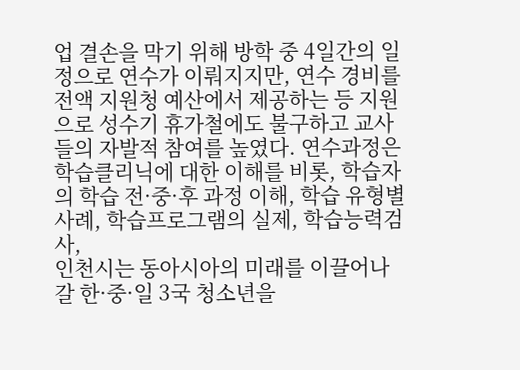업 결손을 막기 위해 방학 중 4일간의 일정으로 연수가 이뤄지지만, 연수 경비를 전액 지원청 예산에서 제공하는 등 지원으로 성수기 휴가철에도 불구하고 교사들의 자발적 참여를 높였다. 연수과정은 학습클리닉에 대한 이해를 비롯, 학습자의 학습 전·중·후 과정 이해, 학습 유형별 사례, 학습프로그램의 실제, 학습능력검사,
인천시는 동아시아의 미래를 이끌어나갈 한·중·일 3국 청소년을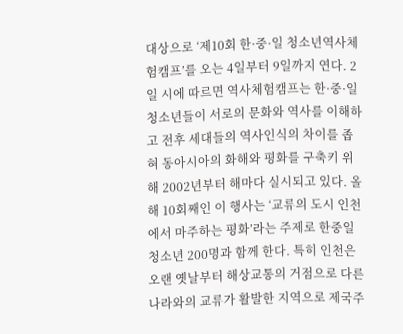대상으로 ‘제10회 한·중·일 청소년역사체험캠프’를 오는 4일부터 9일까지 연다. 2일 시에 따르면 역사체험캠프는 한·중·일 청소년들이 서로의 문화와 역사를 이해하고 전후 세대들의 역사인식의 차이를 좁혀 동아시아의 화해와 평화를 구축키 위해 2002년부터 해마다 실시되고 있다. 올해 10회째인 이 행사는 ‘교류의 도시 인천에서 마주하는 평화’라는 주제로 한중일 청소년 200명과 함께 한다. 특히 인천은 오랜 옛날부터 해상교통의 거점으로 다른 나라와의 교류가 활발한 지역으로 제국주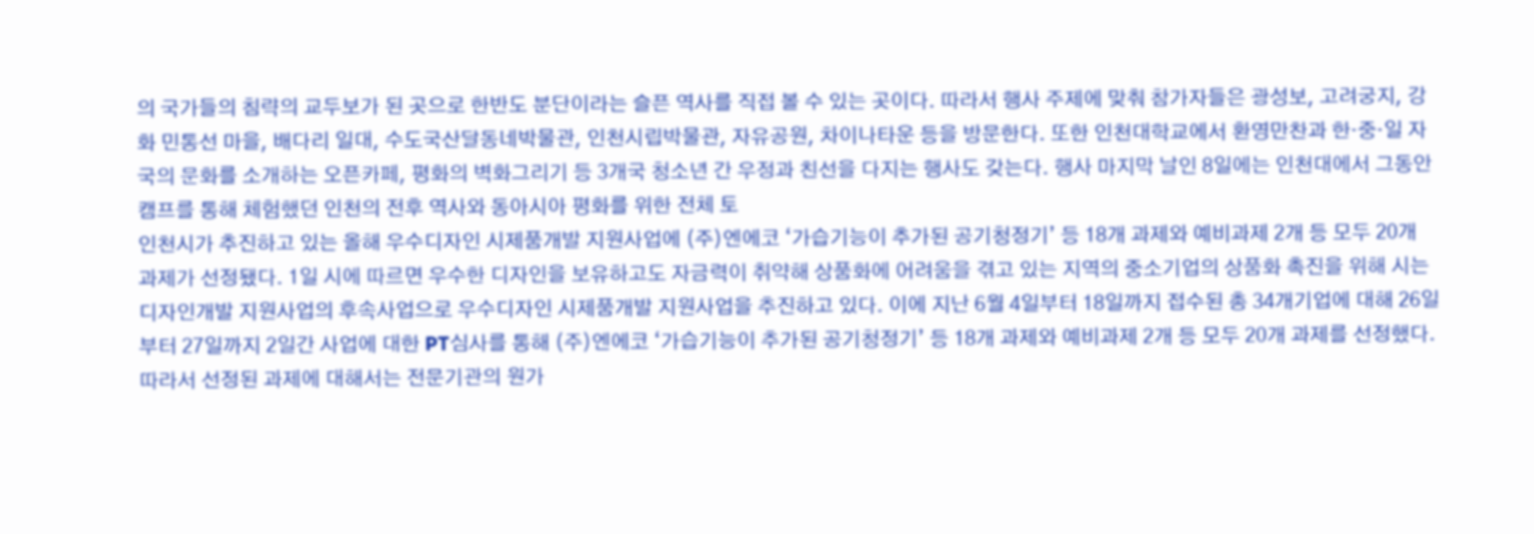의 국가들의 침략의 교두보가 된 곳으로 한반도 분단이라는 슬픈 역사를 직접 볼 수 있는 곳이다. 따라서 행사 주제에 맞춰 참가자들은 광성보, 고려궁지, 강화 민통선 마을, 배다리 일대, 수도국산달동네박물관, 인천시립박물관, 자유공원, 차이나타운 등을 방문한다. 또한 인천대학교에서 환영만찬과 한·중·일 자국의 문화를 소개하는 오픈카페, 평화의 벽화그리기 등 3개국 청소년 간 우정과 친선을 다지는 행사도 갖는다. 행사 마지막 날인 8일에는 인천대에서 그동안 캠프를 통해 체험했던 인천의 전후 역사와 동아시아 평화를 위한 전체 토
인천시가 추진하고 있는 올해 우수디자인 시제품개발 지원사업에 (주)엔에코 ‘가습기능이 추가된 공기청정기’ 등 18개 과제와 예비과제 2개 등 모두 20개 과제가 선정됐다. 1일 시에 따르면 우수한 디자인을 보유하고도 자금력이 취약해 상품화에 어려움을 겪고 있는 지역의 중소기업의 상품화 촉진을 위해 시는 디자인개발 지원사업의 후속사업으로 우수디자인 시제품개발 지원사업을 추진하고 있다. 이에 지난 6월 4일부터 18일까지 접수된 총 34개기업에 대해 26일부터 27일까지 2일간 사업에 대한 PT심사를 통해 (주)엔에코 ‘가습기능이 추가된 공기청정기’ 등 18개 과제와 예비과제 2개 등 모두 20개 과제를 선정했다. 따라서 선정된 과제에 대해서는 전문기관의 원가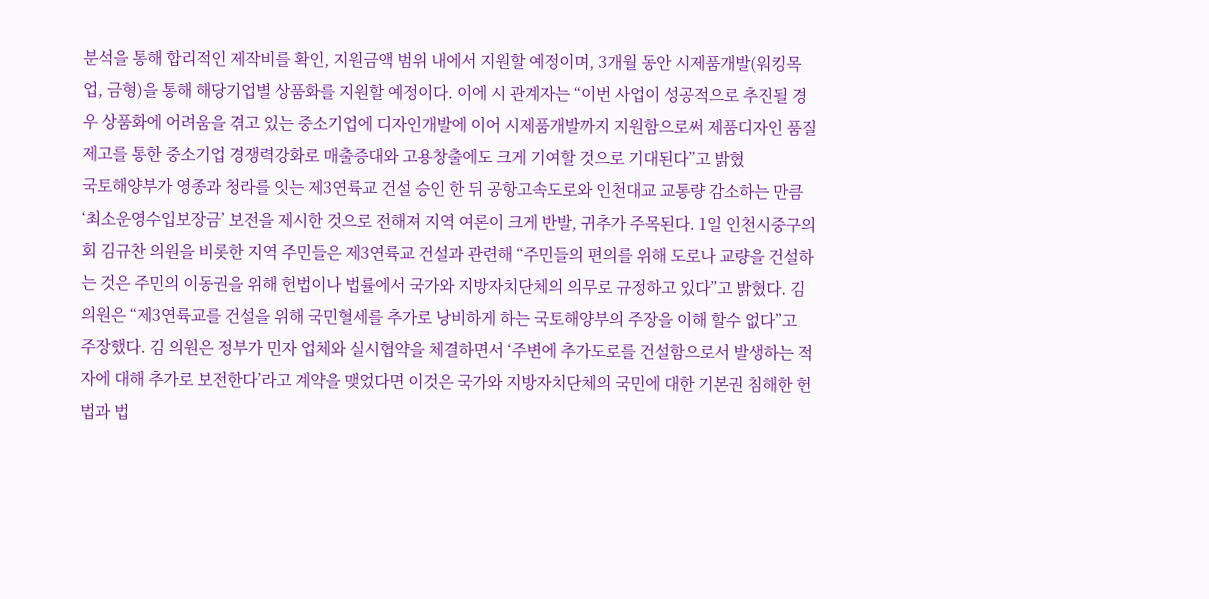분석을 통해 합리적인 제작비를 확인, 지원금액 범위 내에서 지원할 예정이며, 3개월 동안 시제품개발(워킹목업, 금형)을 통해 해당기업별 상품화를 지원할 예정이다. 이에 시 관계자는 “이번 사업이 성공적으로 추진될 경우 상품화에 어려움을 겪고 있는 중소기업에 디자인개발에 이어 시제품개발까지 지원함으로써 제품디자인 품질제고를 통한 중소기업 경쟁력강화로 매출증대와 고용창출에도 크게 기여할 것으로 기대된다”고 밝혔
국토해양부가 영종과 청라를 잇는 제3연륙교 건설 승인 한 뒤 공항고속도로와 인천대교 교통량 감소하는 만큼 ‘최소운영수입보장금’ 보전을 제시한 것으로 전해져 지역 여론이 크게 반발, 귀추가 주목된다. 1일 인천시중구의회 김규찬 의원을 비롯한 지역 주민들은 제3연륙교 건설과 관련해 “주민들의 편의를 위해 도로나 교량을 건설하는 것은 주민의 이동권을 위해 헌법이나 법률에서 국가와 지방자치단체의 의무로 규정하고 있다”고 밝혔다. 김 의원은 “제3연륙교를 건설을 위해 국민혈세를 추가로 낭비하게 하는 국토해양부의 주장을 이해 할수 없다”고 주장했다. 김 의원은 정부가 민자 업체와 실시협약을 체결하면서 ‘주변에 추가도로를 건설함으로서 발생하는 적자에 대해 추가로 보전한다’라고 계약을 맺었다면 이것은 국가와 지방자치단체의 국민에 대한 기본권 침해한 헌법과 법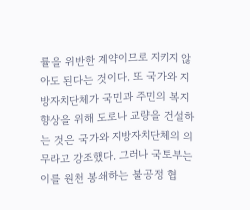률을 위반한 계약이므로 지키지 않아도 된다는 것이다. 또 국가와 지방자치단체가 국민과 주민의 복지 향상을 위해 도로나 교량을 건설하는 것은 국가와 지방자치단체의 의무라고 강조했다. 그러나 국토부는 이를 원천 봉쇄하는 불공정 협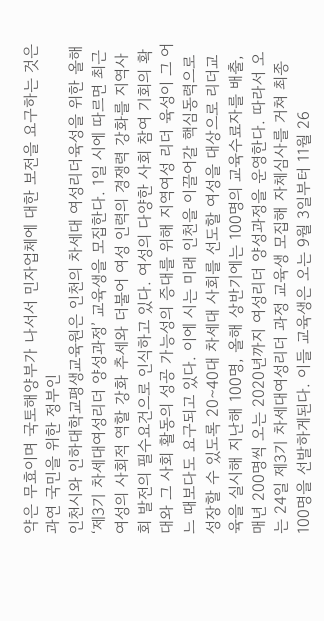약은 무효이며 국토해양부가 나서서 민자업체에 대한 보전을 요구하는 것은 과연 국민을 위한 정부인
인천시와 인하대학교평생교육원은 인천의 차세대 여성리더육성을 위한 올해 ‘제3기 차세대여성리더 양성과정’ 교육생을 모집한다. 1일 시에 따르면 최근 여성의 사회적 역할 강화 추세와 더불어 여성 인력의 경쟁력 강화를 지역사회 발전의 필수요건으로 인식하고 있다. 여성의 다양한 사회 참여 기회의 확대와 그 사회 활동의 성공 가능성의 증대를 위해 지역여성 리더 육성이 그 어느 때보다도 요구되고 있다. 이에 시는 미래 인천을 이끌어갈 핵심동력으로 성장할 수 있도록 20∼40대 차세대 사회를 선도할 여성을 대상으로 리더교육을 실시해 지난해 100명, 올해 상반기에는 100명의 교육수료자를 배출, 매년 200명씩 오는 2020년까지 여성리더 양성과정을 운영한다. 따라서 오는 24일 제3기 차세대여성리더 과정 교육생 모집해 자체심사를 거쳐 최종 100명을 선발하게된다. 이들 교육생은 오는 9월 3일부터 11월 26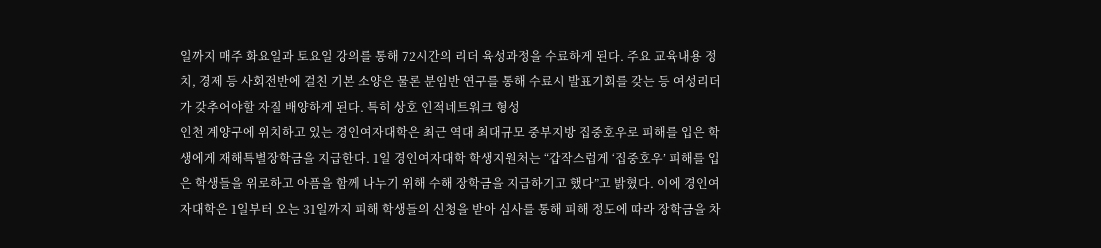일까지 매주 화요일과 토요일 강의를 통해 72시간의 리더 육성과정을 수료하게 된다. 주요 교육내용 정치, 경제 등 사회전반에 걸친 기본 소양은 물론 분임반 연구를 통해 수료시 발표기회를 갖는 등 여성리더가 갖추어야할 자질 배양하게 된다. 특히 상호 인적네트워크 형성
인천 계양구에 위치하고 있는 경인여자대학은 최근 역대 최대규모 중부지방 집중호우로 피해를 입은 학생에게 재해특별장학금을 지급한다. 1일 경인여자대학 학생지원처는 “갑작스럽게 ‘집중호우’ 피해를 입은 학생들을 위로하고 아픔을 함께 나누기 위해 수해 장학금을 지급하기고 했다”고 밝혔다. 이에 경인여자대학은 1일부터 오는 31일까지 피해 학생들의 신청을 받아 심사를 통해 피해 정도에 따라 장학금을 차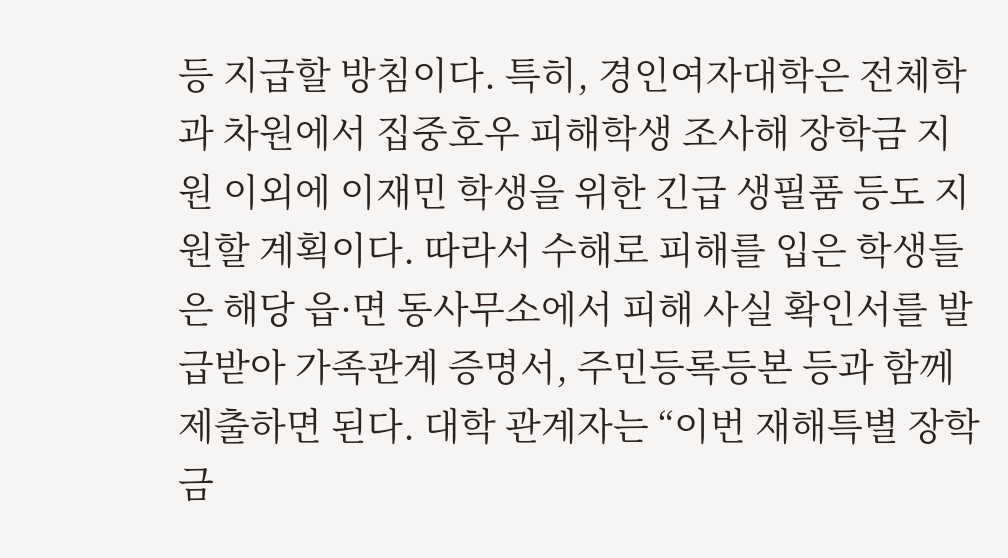등 지급할 방침이다. 특히, 경인여자대학은 전체학과 차원에서 집중호우 피해학생 조사해 장학금 지원 이외에 이재민 학생을 위한 긴급 생필품 등도 지원할 계획이다. 따라서 수해로 피해를 입은 학생들은 해당 읍·면 동사무소에서 피해 사실 확인서를 발급받아 가족관계 증명서, 주민등록등본 등과 함께 제출하면 된다. 대학 관계자는 “이번 재해특별 장학금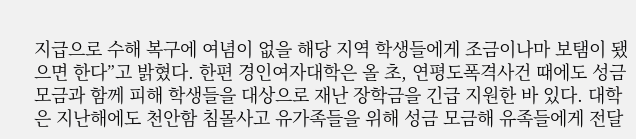지급으로 수해 복구에 여념이 없을 해당 지역 학생들에게 조금이나마 보탬이 됐으면 한다”고 밝혔다. 한편 경인여자대학은 올 초, 연평도폭격사건 때에도 성금모금과 함께 피해 학생들을 대상으로 재난 장학금을 긴급 지원한 바 있다. 대학은 지난해에도 천안함 침몰사고 유가족들을 위해 성금 모금해 유족들에게 전달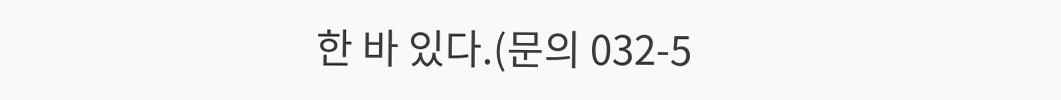한 바 있다.(문의 032-5